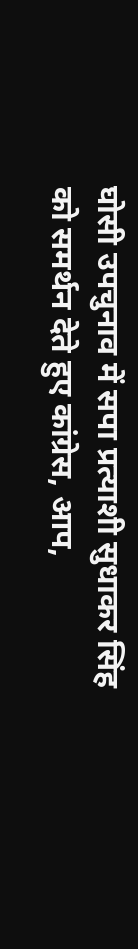घोसी उपचुनाव में सपा प्रत्याशी सुधाकर सिंह को समर्थन देते हुए कांग्रेस, आप,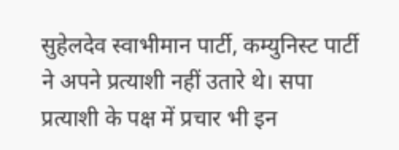सुहेलदेव स्वाभीमान पार्टी, कम्युनिस्ट पार्टी ने अपने प्रत्याशी नहीं उतारे थे। सपा प्रत्याशी के पक्ष में प्रचार भी इन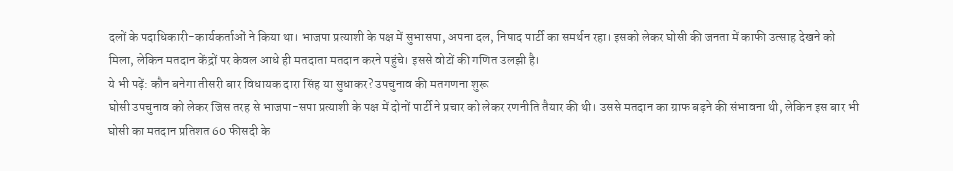दलों के पदाधिकारी-कार्यकर्ताओं ने किया था। भाजपा प्रत्याशी के पक्ष में सुभासपा, अपना दल, निषाद पार्टी का समर्थन रहा। इसको लेकर घोसी की जनता में काफी उत्साह देखने को मिला, लेकिन मतदान केंद्रों पर केवल आधे ही मतदाता मतदान करने पहुंचे। इससे वोटों की गणित उलझी है।
ये भी पढ़ें: कौन बनेगा तीसरी बार विधायक दारा सिंह या सुधाकर? उपचुनाव की मतगणना शुरू
घोसी उपचुनाव को लेकर जिस तरह से भाजपा-सपा प्रत्याशी के पक्ष में दोनों पार्टी ने प्रचार को लेकर रणनीति तैयार की थी। उससे मतदान का ग्राफ बढ़ने की संभावना थी, लेकिन इस बार भी घोसी का मतदान प्रतिशत 60 फीसदी के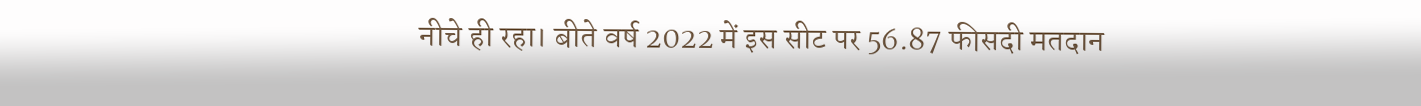नीचे ही रहा। बीते वर्ष 2022 में इस सीट पर 56.87 फीसदी मतदान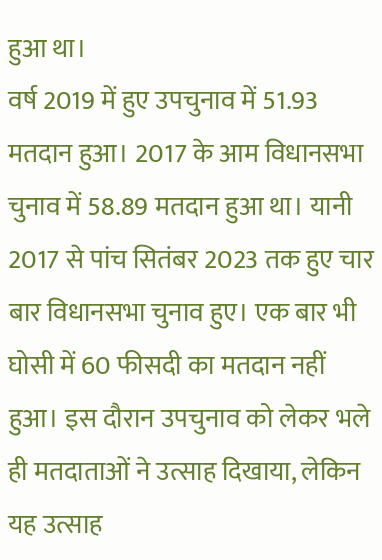हुआ था।
वर्ष 2019 में हुए उपचुनाव में 51.93 मतदान हुआ। 2017 के आम विधानसभा चुनाव में 58.89 मतदान हुआ था। यानी 2017 से पांच सितंबर 2023 तक हुए चार बार विधानसभा चुनाव हुए। एक बार भी घोसी में 60 फीसदी का मतदान नहीं हुआ। इस दौरान उपचुनाव को लेकर भले ही मतदाताओं ने उत्साह दिखाया, लेकिन यह उत्साह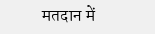मतदान में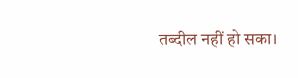तब्दील नहीं हो सका।